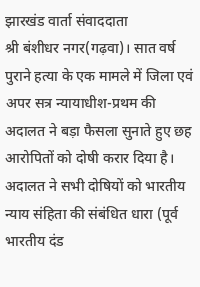झारखंड वार्ता संवाददाता
श्री बंशीधर नगर(गढ़वा)। सात वर्ष पुराने हत्या के एक मामले में जिला एवं अपर सत्र न्यायाधीश-प्रथम की अदालत ने बड़ा फैसला सुनाते हुए छह आरोपितों को दोषी करार दिया है। अदालत ने सभी दोषियों को भारतीय न्याय संहिता की संबंधित धारा (पूर्व भारतीय दंड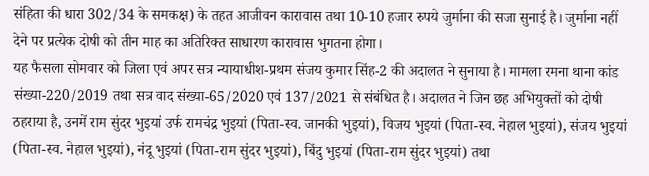संहिता की धारा 302/34 के समकक्ष) के तहत आजीवन कारावास तथा 10-10 हजार रुपये जुर्माना की सजा सुनाई है। जुर्माना नहीं देने पर प्रत्येक दोषी को तीन माह का अतिरिक्त साधारण कारावास भुगतना होगा।
यह फैसला सोमवार को जिला एवं अपर सत्र न्यायाधीश-प्रथम संजय कुमार सिंह-2 की अदालत ने सुनाया है। मामला रमना थाना कांड संख्या-220/2019 तथा सत्र वाद संख्या-65/2020 एवं 137/2021 से संबंधित है। अदालत ने जिन छह अभियुक्तों को दोषी ठहराया है, उनमें राम सुंदर भुइयां उर्फ रामचंद्र भुइयां (पिता-स्व. जानकी भुइयां), विजय भुइयां (पिता-स्व. नेहाल भुइयां), संजय भुइयां (पिता-स्व. नेहाल भुइयां), नंदू भुइयां (पिता-राम सुंदर भुइयां), बिंदु भुइयां (पिता-राम सुंदर भुइयां) तथा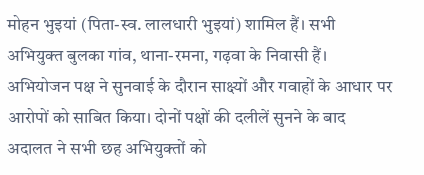मोहन भुइयां (पिता-स्व. लालधारी भुइयां) शामिल हैं। सभी अभियुक्त बुलका गांव, थाना-रमना, गढ़वा के निवासी हैं।
अभियोजन पक्ष ने सुनवाई के दौरान साक्ष्यों और गवाहों के आधार पर आरोपों को साबित किया। दोनों पक्षों की दलीलें सुनने के बाद अदालत ने सभी छह अभियुक्तों को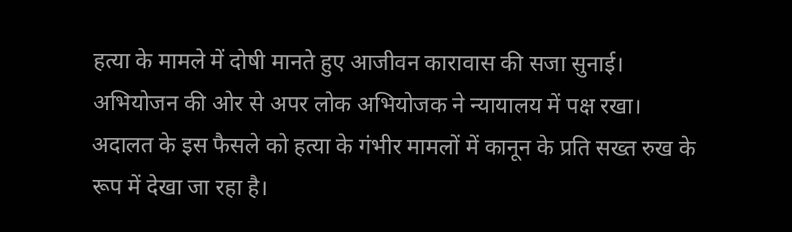हत्या के मामले में दोषी मानते हुए आजीवन कारावास की सजा सुनाई।
अभियोजन की ओर से अपर लोक अभियोजक ने न्यायालय में पक्ष रखा। अदालत के इस फैसले को हत्या के गंभीर मामलों में कानून के प्रति सख्त रुख के रूप में देखा जा रहा है।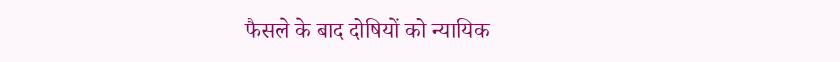फैसले के बाद दोषियों को न्यायिक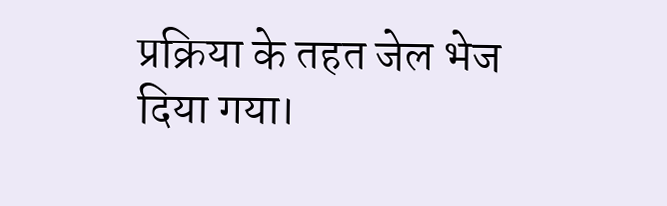प्रक्रिया के तहत जेल भेज दिया गया।